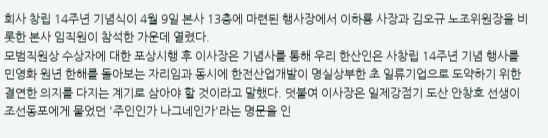회사 창립 14주년 기념식이 4월 9일 본사 13층에 마련된 행사장에서 이하룡 사장과 김오규 노조위원장을 비롯한 본사 임직원이 참석한 가운데 열렸다.
모범직원상 수상자에 대한 포상시행 후 이사장은 기념사를 통해 우리 한산인은 사창립 14주년 기념 행사를 민영화 원년 한해를 돌아보는 자리임과 동시에 한전산업개발이 명실상부한 초 일류기업으로 도약하기 위한 결연한 의지를 다지는 계기로 삼아야 할 것이라고 말했다. 덧붙여 이사장은 일제강점기 도산 안창호 선생이 조선동포에게 물었던 '주인인가 나그네인가'라는 명문을 인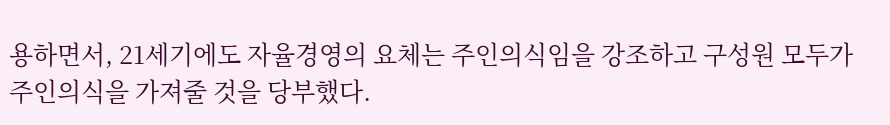용하면서, 21세기에도 자율경영의 요체는 주인의식임을 강조하고 구성원 모두가 주인의식을 가져줄 것을 당부했다.